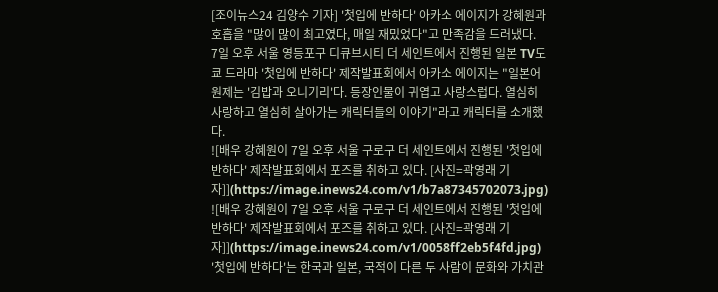[조이뉴스24 김양수 기자] '첫입에 반하다' 아카소 에이지가 강혜원과 호흡을 "많이 많이 최고였다, 매일 재밌었다"고 만족감을 드러냈다.
7일 오후 서울 영등포구 디큐브시티 더 세인트에서 진행된 일본 TV도쿄 드라마 '첫입에 반하다' 제작발표회에서 아카소 에이지는 "일본어 원제는 '김밥과 오니기리'다. 등장인물이 귀엽고 사랑스럽다. 열심히 사랑하고 열심히 살아가는 캐릭터들의 이야기"라고 캐릭터를 소개했다.
![배우 강혜원이 7일 오후 서울 구로구 더 세인트에서 진행된 '첫입에 반하다' 제작발표회에서 포즈를 취하고 있다. [사진=곽영래 기자]](https://image.inews24.com/v1/b7a87345702073.jpg)
![배우 강혜원이 7일 오후 서울 구로구 더 세인트에서 진행된 '첫입에 반하다' 제작발표회에서 포즈를 취하고 있다. [사진=곽영래 기자]](https://image.inews24.com/v1/0058ff2eb5f4fd.jpg)
'첫입에 반하다'는 한국과 일본, 국적이 다른 두 사람이 문화와 가치관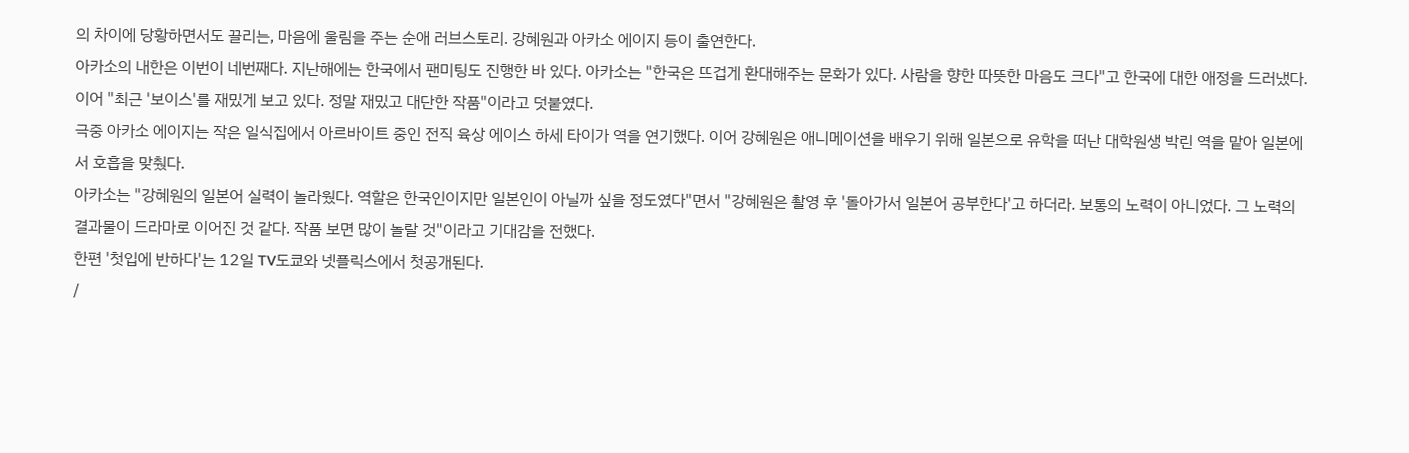의 차이에 당황하면서도 끌리는, 마음에 울림을 주는 순애 러브스토리. 강혜원과 아카소 에이지 등이 출연한다.
아카소의 내한은 이번이 네번째다. 지난해에는 한국에서 팬미팅도 진행한 바 있다. 아카소는 "한국은 뜨겁게 환대해주는 문화가 있다. 사람을 향한 따뜻한 마음도 크다"고 한국에 대한 애정을 드러냈다. 이어 "최근 '보이스'를 재밌게 보고 있다. 정말 재밌고 대단한 작품"이라고 덧붙였다.
극중 아카소 에이지는 작은 일식집에서 아르바이트 중인 전직 육상 에이스 하세 타이가 역을 연기했다. 이어 강혜원은 애니메이션을 배우기 위해 일본으로 유학을 떠난 대학원생 박린 역을 맡아 일본에서 호흡을 맞췄다.
아카소는 "강혜원의 일본어 실력이 놀라웠다. 역할은 한국인이지만 일본인이 아닐까 싶을 정도였다"면서 "강혜원은 촬영 후 '돌아가서 일본어 공부한다'고 하더라. 보통의 노력이 아니었다. 그 노력의 결과물이 드라마로 이어진 것 같다. 작품 보면 많이 놀랄 것"이라고 기대감을 전했다.
한편 '첫입에 반하다'는 12일 TV도쿄와 넷플릭스에서 첫공개된다.
/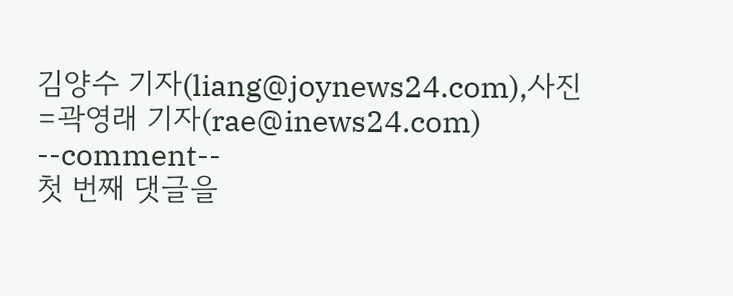김양수 기자(liang@joynews24.com),사진=곽영래 기자(rae@inews24.com)
--comment--
첫 번째 댓글을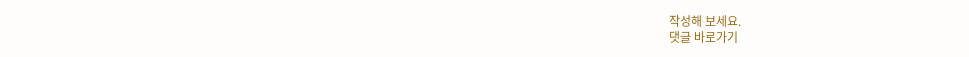작성해 보세요.
댓글 바로가기